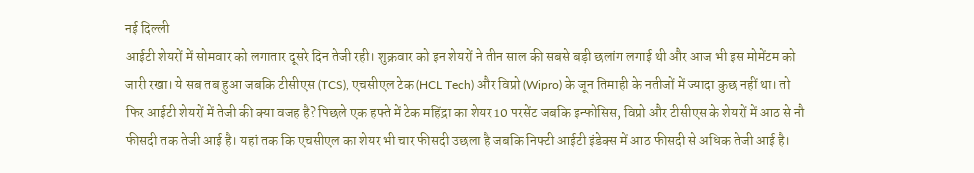नई दिल्ली
आईटी शेयरों में सोमवार को लगातार दूसरे दिन तेजी रही। शुक्रवार को इन शेयरों ने तीन साल की सबसे बड़ी छलांग लगाई थी और आज भी इस मोमेंटम को जारी रखा। ये सब तब हुआ जबकि टीसीएस (TCS), एचसीएल टेक (HCL Tech) और विप्रो (Wipro) के जून तिमाही के नतीजों में ज्यादा कुछ नहीं था। तो फिर आईटी शेयरों में तेजी की क्या वजह है? पिछले एक हफ्ते में टेक महिंद्रा का शेयर 10 परसेंट जबकि इन्फोसिस, विप्रो और टीसीएस के शेयरों में आठ से नौ फीसदी तक तेजी आई है। यहां तक कि एचसीएल का शेयर भी चार फीसदी उछला है जबकि निफ्टी आईटी इंडेक्स में आठ फीसदी से अधिक तेजी आई है।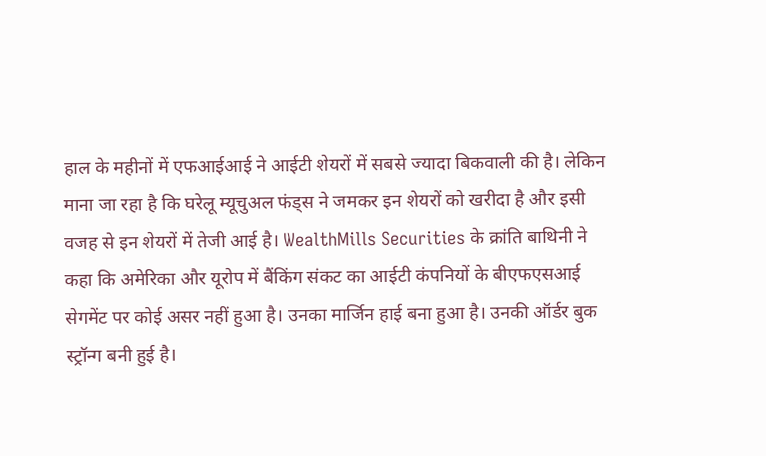हाल के महीनों में एफआईआई ने आईटी शेयरों में सबसे ज्यादा बिकवाली की है। लेकिन माना जा रहा है कि घरेलू म्यूचुअल फंड्स ने जमकर इन शेयरों को खरीदा है और इसी वजह से इन शेयरों में तेजी आई है। WealthMills Securities के क्रांति बाथिनी ने कहा कि अमेरिका और यूरोप में बैंकिंग संकट का आईटी कंपनियों के बीएफएसआई सेगमेंट पर कोई असर नहीं हुआ है। उनका मार्जिन हाई बना हुआ है। उनकी ऑर्डर बुक स्ट्रॉन्ग बनी हुई है।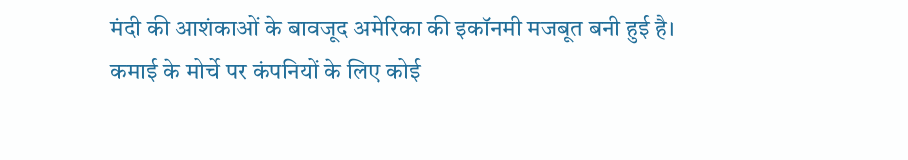मंदी की आशंकाओं के बावजूद अमेरिका की इकॉनमी मजबूत बनी हुई है। कमाई के मोर्चे पर कंपनियों के लिए कोई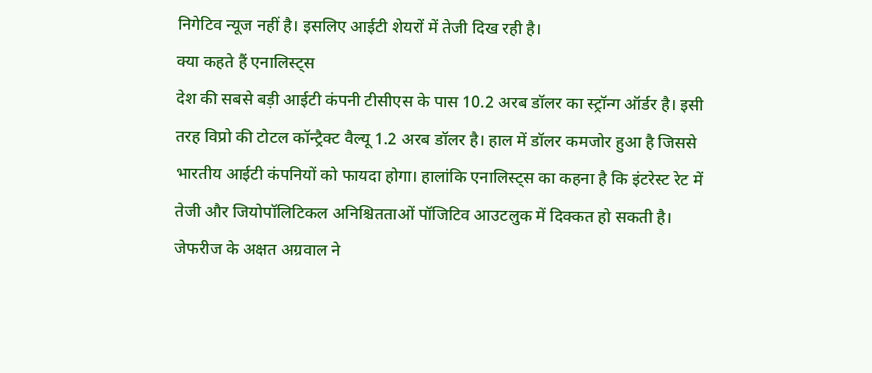निगेटिव न्यूज नहीं है। इसलिए आईटी शेयरों में तेजी दिख रही है।
क्या कहते हैं एनालिस्ट्स
देश की सबसे बड़ी आईटी कंपनी टीसीएस के पास 10.2 अरब डॉलर का स्ट्रॉन्ग ऑर्डर है। इसी तरह विप्रो की टोटल कॉन्ट्रैक्ट वैल्यू 1.2 अरब डॉलर है। हाल में डॉलर कमजोर हुआ है जिससे भारतीय आईटी कंपनियों को फायदा होगा। हालांकि एनालिस्ट्स का कहना है कि इंटरेस्ट रेट में तेजी और जियोपॉलिटिकल अनिश्चितताओं पॉजिटिव आउटलुक में दिक्कत हो सकती है। जेफरीज के अक्षत अग्रवाल ने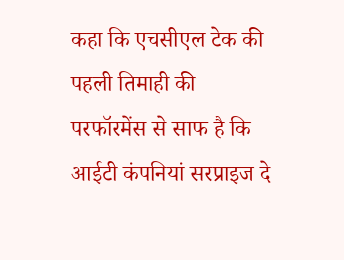कहा कि एचसीएल टेक की पहली तिमाही की परफॉरमेंस से साफ है कि आईटी कंपनियां सरप्राइज दे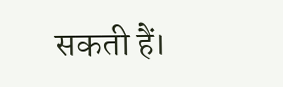सकती हैं।